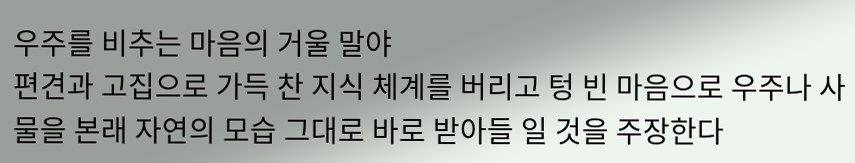우주를 비추는 마음의 거울 말야
편견과 고집으로 가득 찬 지식 체계를 버리고 텅 빈 마음으로 우주나 사물을 본래 자연의 모습 그대로 바로 받아들 일 것을 주장한다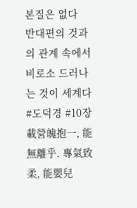본질은 없다
반대편의 것과의 관계 속에서 비로소 드러나는 것이 세계다
#도덕경 #10장
載營魄抱一, 能無離乎. 專氣致柔, 能嬰兒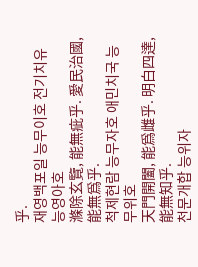乎.
재영백포일 능무이호 전기치유 능영아호
滌除玄覽, 能無疵乎. 愛民治國, 能無爲乎.
척제현람 능무자호 애민치국 능무위호
天門開闔, 能爲雌乎. 明白四達, 能無知乎.
천문개합 능위자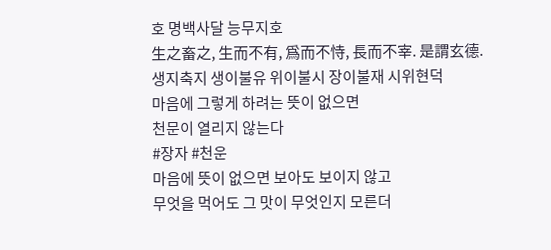호 명백사달 능무지호
生之畜之, 生而不有, 爲而不恃, 長而不宰. 是謂玄德.
생지축지 생이불유 위이불시 장이불재 시위현덕
마음에 그렇게 하려는 뜻이 없으면
천문이 열리지 않는다
#장자 #천운
마음에 뜻이 없으면 보아도 보이지 않고
무엇을 먹어도 그 맛이 무엇인지 모른더